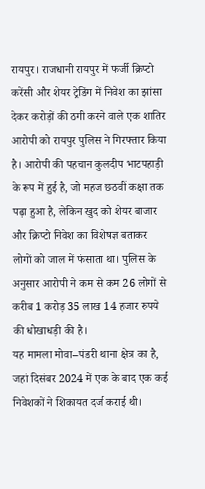रायपुर। राजधानी रायपुर में फर्जी क्रिप्टो करेंसी और शेयर ट्रेडिंग में निवेश का झांसा देकर करोड़ों की ठगी करने वाले एक शातिर आरोपी को रायपुर पुलिस ने गिरफ्तार किया है। आरोपी की पहचान कुलदीप भाटपहाड़ी के रूप में हुई है, जो महज छठवीं कक्षा तक पढ़ा हुआ है, लेकिन खुद को शेयर बाजार और क्रिप्टो निवेश का विशेषज्ञ बताकर लोगों को जाल में फंसाता था। पुलिस के अनुसार आरोपी ने कम से कम 26 लोगों से करीब 1 करोड़ 35 लाख 14 हजार रुपये की धोखाधड़ी की है।
यह मामला मोवा–पंडरी थाना क्षेत्र का है, जहां दिसंबर 2024 में एक के बाद एक कई निवेशकों ने शिकायत दर्ज कराई थी।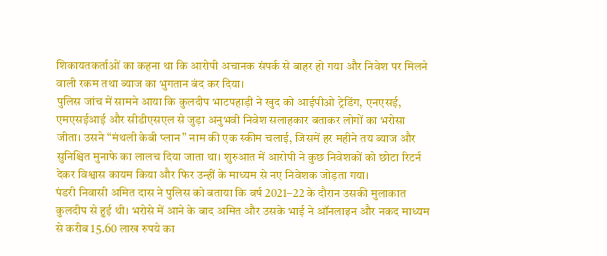शिकायतकर्ताओं का कहना था कि आरोपी अचानक संपर्क से बाहर हो गया और निवेश पर मिलने वाली रकम तथा ब्याज का भुगतान बंद कर दिया।
पुलिस जांच में सामने आया कि कुलदीप भाटपहाड़ी ने खुद को आईपीओ ट्रेडिंग, एनएसई, एमएसईआई और सीडीएसएल से जुड़ा अनुभवी निवेश सलाहकार बताकर लोगों का भरोसा जीता। उसने “मंथली केबी प्लान” नाम की एक स्कीम चलाई, जिसमें हर महीने तय ब्याज और सुनिश्चित मुनाफे का लालच दिया जाता था। शुरुआत में आरोपी ने कुछ निवेशकों को छोटा रिटर्न देकर विश्वास कायम किया और फिर उन्हीं के माध्यम से नए निवेशक जोड़ता गया।
पंडरी निवासी अमित दास ने पुलिस को बताया कि वर्ष 2021–22 के दौरान उसकी मुलाकात कुलदीप से हुई थी। भरोसे में आने के बाद अमित और उसके भाई ने ऑनलाइन और नकद माध्यम से करीब 15.60 लाख रुपये का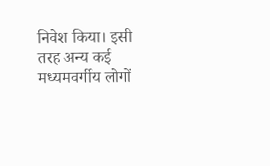निवेश किया। इसी तरह अन्य कई मध्यमवर्गीय लोगों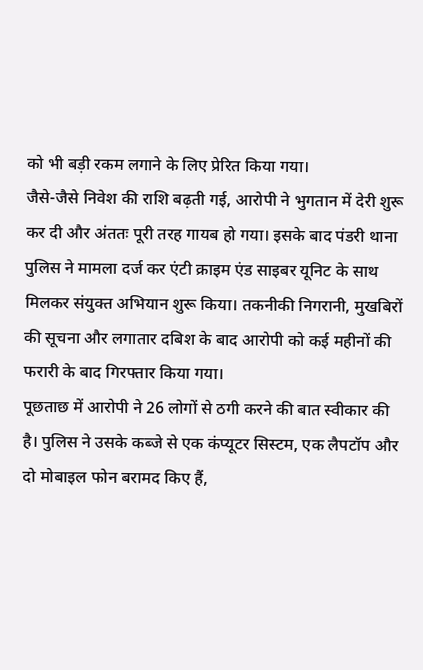को भी बड़ी रकम लगाने के लिए प्रेरित किया गया।
जैसे-जैसे निवेश की राशि बढ़ती गई, आरोपी ने भुगतान में देरी शुरू कर दी और अंततः पूरी तरह गायब हो गया। इसके बाद पंडरी थाना पुलिस ने मामला दर्ज कर एंटी क्राइम एंड साइबर यूनिट के साथ मिलकर संयुक्त अभियान शुरू किया। तकनीकी निगरानी, मुखबिरों की सूचना और लगातार दबिश के बाद आरोपी को कई महीनों की फरारी के बाद गिरफ्तार किया गया।
पूछताछ में आरोपी ने 26 लोगों से ठगी करने की बात स्वीकार की है। पुलिस ने उसके कब्जे से एक कंप्यूटर सिस्टम, एक लैपटॉप और दो मोबाइल फोन बरामद किए हैं,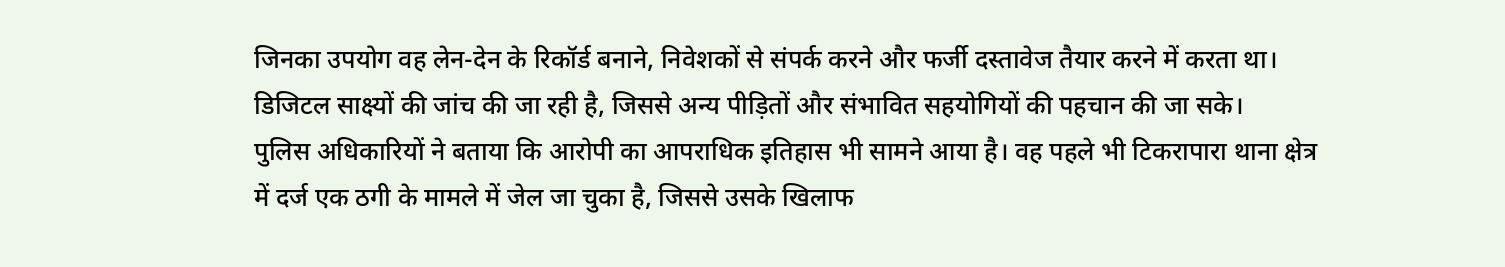जिनका उपयोग वह लेन-देन के रिकॉर्ड बनाने, निवेशकों से संपर्क करने और फर्जी दस्तावेज तैयार करने में करता था। डिजिटल साक्ष्यों की जांच की जा रही है, जिससे अन्य पीड़ितों और संभावित सहयोगियों की पहचान की जा सके।
पुलिस अधिकारियों ने बताया कि आरोपी का आपराधिक इतिहास भी सामने आया है। वह पहले भी टिकरापारा थाना क्षेत्र में दर्ज एक ठगी के मामले में जेल जा चुका है, जिससे उसके खिलाफ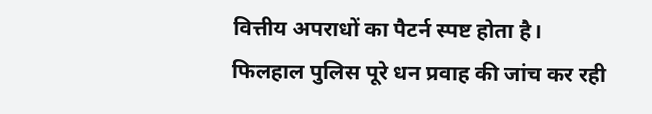वित्तीय अपराधों का पैटर्न स्पष्ट होता है।
फिलहाल पुलिस पूरे धन प्रवाह की जांच कर रही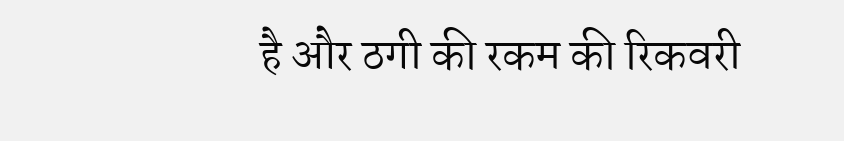है और ठगी की रकम की रिकवरी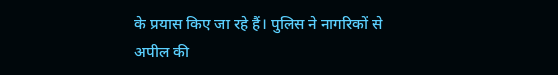के प्रयास किए जा रहे हैं। पुलिस ने नागरिकों से अपील की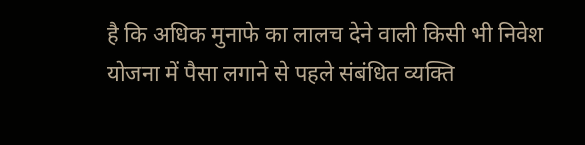है कि अधिक मुनाफे का लालच देने वाली किसी भी निवेश योजना में पैसा लगाने से पहले संबंधित व्यक्ति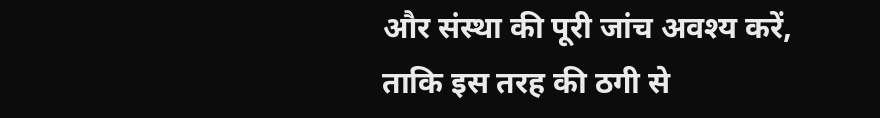और संस्था की पूरी जांच अवश्य करें, ताकि इस तरह की ठगी से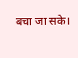बचा जा सके।